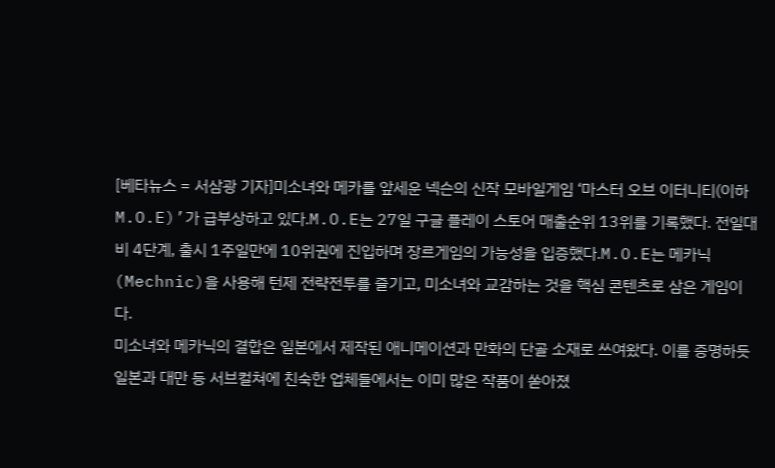[베타뉴스 = 서삼광 기자]미소녀와 메카를 앞세운 넥슨의 신작 모바일게임 ‘마스터 오브 이터니티(이하 M.O.E)’가 급부상하고 있다.M.O.E는 27일 구글 플레이 스토어 매출순위 13위를 기록했다. 전일대비 4단계, 출시 1주일만에 10위권에 진입하며 장르게임의 가능성을 입증했다.M.O.E는 메카닉(Mechnic)을 사용해 턴제 전략전투를 즐기고, 미소녀와 교감하는 것을 핵심 콘텐츠로 삼은 게임이다.
미소녀와 메카닉의 결합은 일본에서 제작된 애니메이션과 만화의 단골 소재로 쓰여왔다. 이를 증명하듯 일본과 대만 등 서브컬쳐에 친숙한 업체들에서는 이미 많은 작품이 쏟아졌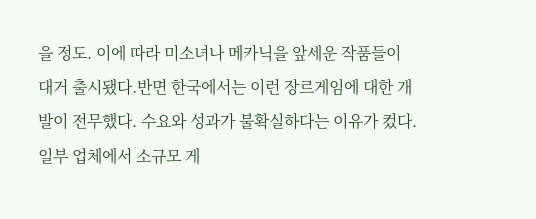을 정도. 이에 따라 미소녀나 메카닉을 앞세운 작품들이 대거 출시됐다.반면 한국에서는 이런 장르게임에 대한 개발이 전무했다. 수요와 성과가 불확실하다는 이유가 컸다. 일부 업체에서 소규모 게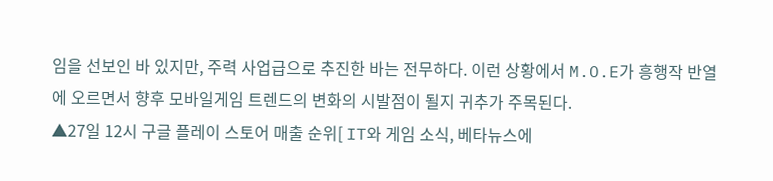임을 선보인 바 있지만, 주력 사업급으로 추진한 바는 전무하다. 이런 상황에서 M.O.E가 흥행작 반열에 오르면서 향후 모바일게임 트렌드의 변화의 시발점이 될지 귀추가 주목된다.
▲27일 12시 구글 플레이 스토어 매출 순위[ IT와 게임 소식, 베타뉴스에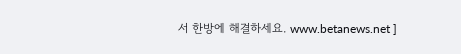서 한방에 해결하세요. www.betanews.net ]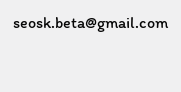seosk.beta@gmail.com